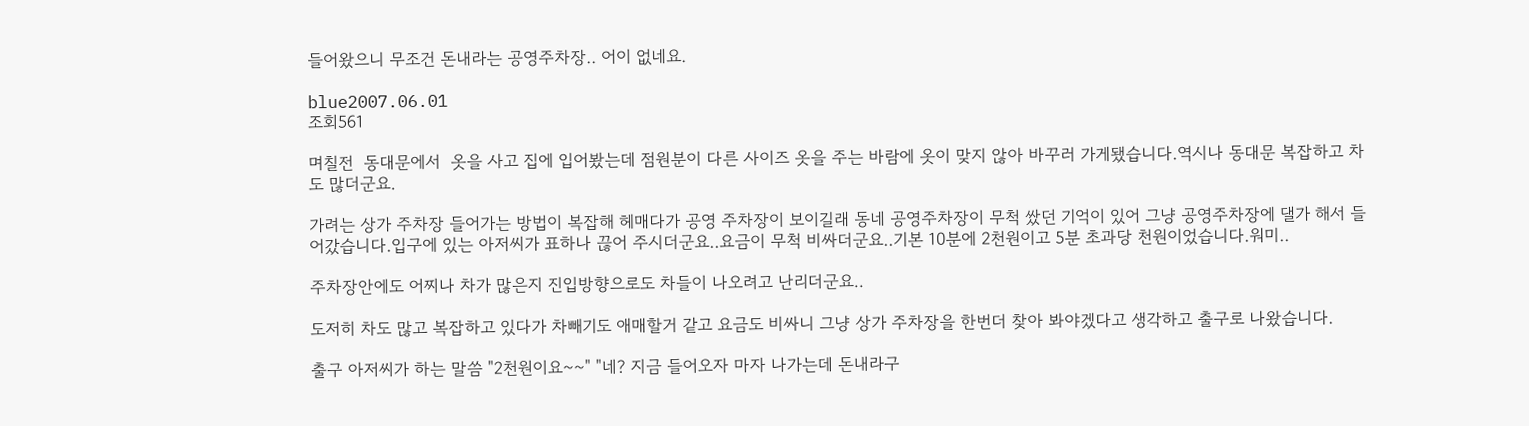들어왔으니 무조건 돈내라는 공영주차장.. 어이 없네요.

blue2007.06.01
조회561

며칠전  동대문에서  옷을 사고 집에 입어봤는데 점원분이 다른 사이즈 옷을 주는 바람에 옷이 맞지 않아 바꾸러 가게됐습니다.역시나 동대문 복잡하고 차도 많더군요.

가려는 상가 주차장 들어가는 방법이 복잡해 헤매다가 공영 주차장이 보이길래 동네 공영주차장이 무척 쌌던 기억이 있어 그냥 공영주차장에 댈가 해서 들어갔습니다.입구에 있는 아저씨가 표하나 끊어 주시더군요..요금이 무척 비싸더군요..기본 10분에 2천원이고 5분 초과당 천원이었습니다.워미..

주차장안에도 어찌나 차가 많은지 진입방향으로도 차들이 나오려고 난리더군요..

도저히 차도 많고 복잡하고 있다가 차빼기도 애매할거 같고 요금도 비싸니 그냥 상가 주차장을 한번더 찾아 봐야겠다고 생각하고 출구로 나왔습니다.

출구 아저씨가 하는 말씀 "2천원이요~~" "네? 지금 들어오자 마자 나가는데 돈내라구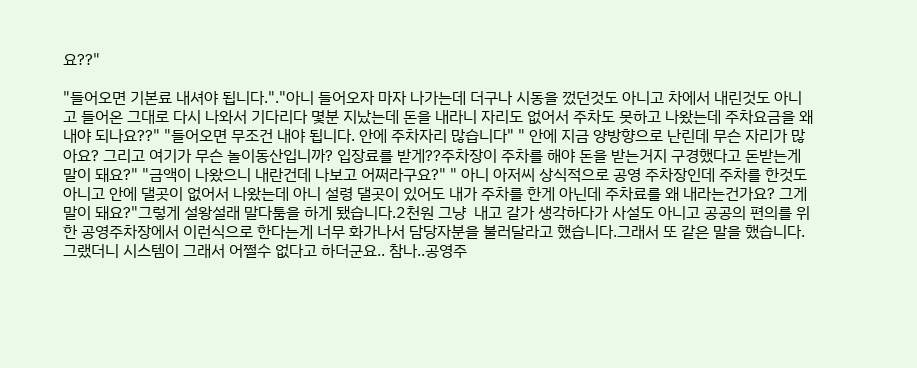요??"

"들어오면 기본료 내셔야 됩니다."."아니 들어오자 마자 나가는데 더구나 시동을 껐던것도 아니고 차에서 내린것도 아니고 들어온 그대로 다시 나와서 기다리다 몇분 지났는데 돈을 내라니 자리도 없어서 주차도 못하고 나왔는데 주차요금을 왜 내야 되나요??" "들어오면 무조건 내야 됩니다. 안에 주차자리 많습니다" " 안에 지금 양방향으로 난린데 무슨 자리가 많아요? 그리고 여기가 무슨 놀이동산입니까? 입장료를 받게??주차장이 주차를 해야 돈을 받는거지 구경했다고 돈받는게 말이 돼요?" "금액이 나왔으니 내란건데 나보고 어쩌라구요?" " 아니 아저씨 상식적으로 공영 주차장인데 주차를 한것도 아니고 안에 댈곳이 없어서 나왔는데 아니 설령 댈곳이 있어도 내가 주차를 한게 아닌데 주차료를 왜 내라는건가요? 그게 말이 돼요?"그렇게 설왕설래 말다툼을 하게 됐습니다.2천원 그냥  내고 갈가 생각하다가 사설도 아니고 공공의 편의를 위한 공영주차장에서 이런식으로 한다는게 너무 화가나서 담당자분을 불러달라고 했습니다.그래서 또 같은 말을 했습니다.그랬더니 시스템이 그래서 어쩔수 없다고 하더군요.. 참나..공영주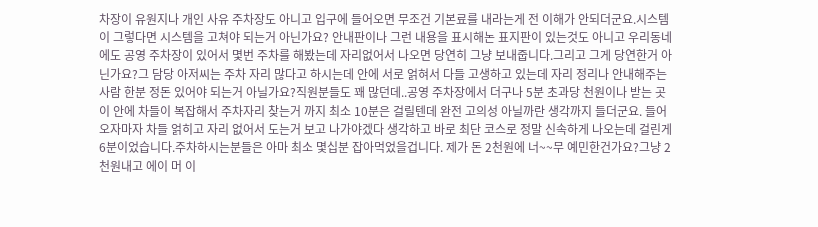차장이 유원지나 개인 사유 주차장도 아니고 입구에 들어오면 무조건 기본료를 내라는게 전 이해가 안되더군요.시스템이 그렇다면 시스템을 고쳐야 되는거 아닌가요? 안내판이나 그런 내용을 표시해논 표지판이 있는것도 아니고 우리동네에도 공영 주차장이 있어서 몇번 주차를 해봤는데 자리없어서 나오면 당연히 그냥 보내줍니다.그리고 그게 당연한거 아닌가요?그 담당 아저씨는 주차 자리 많다고 하시는데 안에 서로 얽혀서 다들 고생하고 있는데 자리 정리나 안내해주는 사람 한분 정돈 있어야 되는거 아닐가요?직원분들도 꽤 많던데..공영 주차장에서 더구나 5분 초과당 천원이나 받는 곳이 안에 차들이 복잡해서 주차자리 찾는거 까지 최소 10분은 걸릴텐데 완전 고의성 아닐까란 생각까지 들더군요. 들어오자마자 차들 얽히고 자리 없어서 도는거 보고 나가야겠다 생각하고 바로 최단 코스로 정말 신속하게 나오는데 걸린게 6분이었습니다.주차하시는분들은 아마 최소 몇십분 잡아먹었을겁니다. 제가 돈 2천원에 너~~무 예민한건가요?그냥 2천원내고 에이 머 이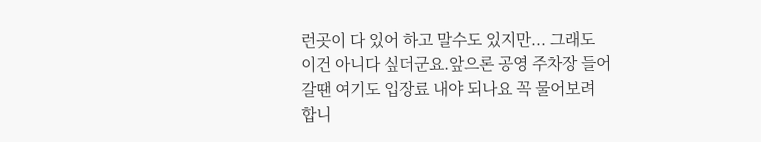런곳이 다 있어 하고 말수도 있지만... 그래도 이건 아니다 싶더군요.앞으론 공영 주차장 들어갈땐 여기도 입장료 내야 되나요 꼭 물어보려 합니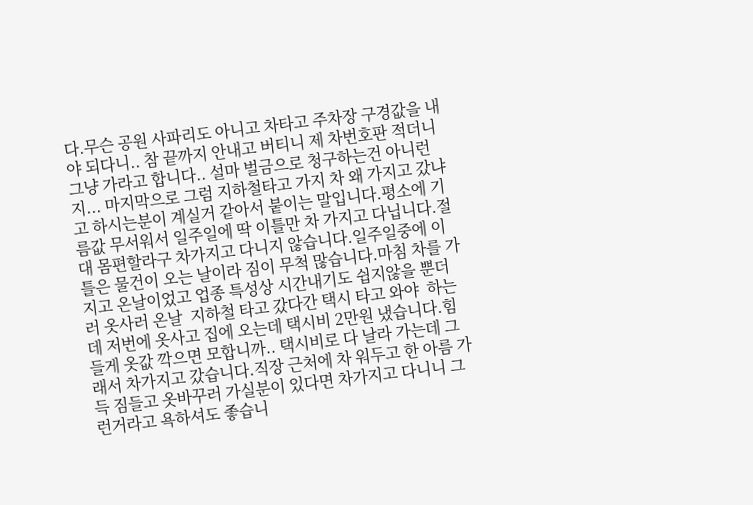다.무슨 공원 사파리도 아니고 차타고 주차장 구경값을 내야 되다니.. 참 끝까지 안내고 버티니 제 차번호판 적더니 그냥 가라고 합니다.. 설마 벌금으로 청구하는건 아니런지... 마지막으로 그럼 지하철타고 가지 차 왜 가지고 갔냐고 하시는분이 계실거 같아서 붙이는 말입니다.평소에 기름값 무서워서 일주일에 딱 이틀만 차 가지고 다닙니다.절대 몸편할라구 차가지고 다니지 않습니다.일주일중에 이틀은 물건이 오는 날이라 짐이 무척 많습니다.마침 차를 가지고 온날이었고 업종 특성상 시간내기도 쉽지않을 뿐더러 옷사러 온날  지하철 타고 갔다간 택시 타고 와야  하는데 저번에 옷사고 집에 오는데 택시비 2만원 냈습니다.힘들게 옷값 깍으면 모합니까.. 택시비로 다 날라 가는데 그래서 차가지고 갔습니다.직장 근처에 차 워두고 한 아름 가득 짐들고 옷바꾸러 가실분이 있다면 차가지고 다니니 그런거라고 욕하셔도 좋습니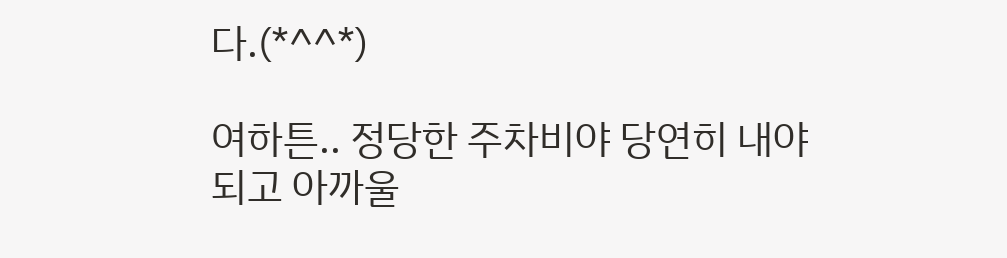다.(*^^*)

여하튼.. 정당한 주차비야 당연히 내야되고 아까울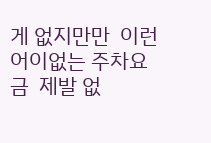게 없지만만  이런 어이없는 주차요금  제발 없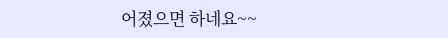어졌으면 하네요~~